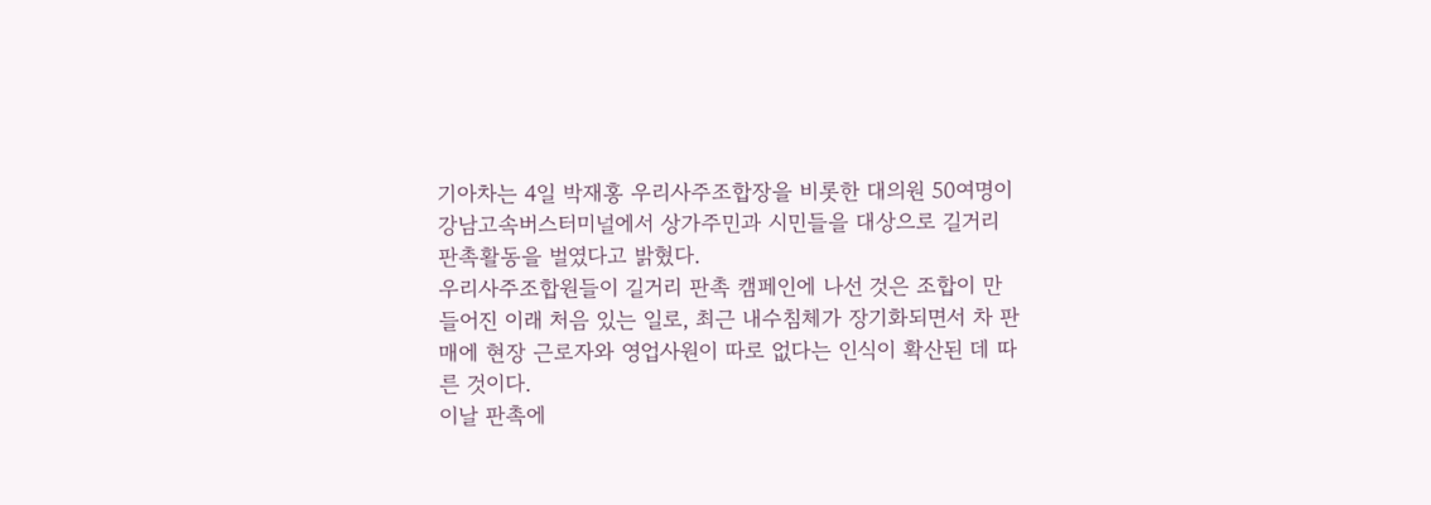기아차는 4일 박재홍 우리사주조합장을 비롯한 대의원 50여명이 강남고속버스터미널에서 상가주민과 시민들을 대상으로 길거리 판촉활동을 벌였다고 밝혔다.
우리사주조합원들이 길거리 판촉 캠페인에 나선 것은 조합이 만들어진 이래 처음 있는 일로, 최근 내수침체가 장기화되면서 차 판매에 현장 근로자와 영업사원이 따로 없다는 인식이 확산된 데 따른 것이다.
이날 판촉에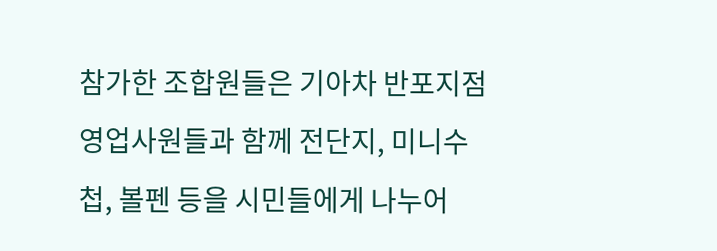참가한 조합원들은 기아차 반포지점 영업사원들과 함께 전단지, 미니수첩, 볼펜 등을 시민들에게 나누어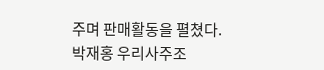주며 판매활동을 펼쳤다.
박재홍 우리사주조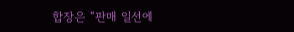합장은 “판매 일선에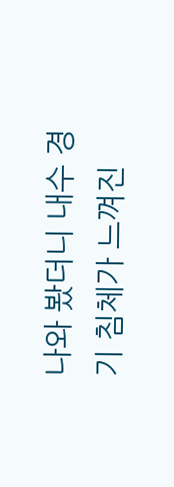나와 봤더니 내수 경기 침체가 느껴진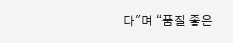다"며 “품질 좋은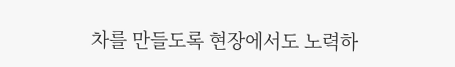차를 만들도록 현장에서도 노력하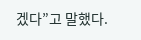겠다”고 말했다.